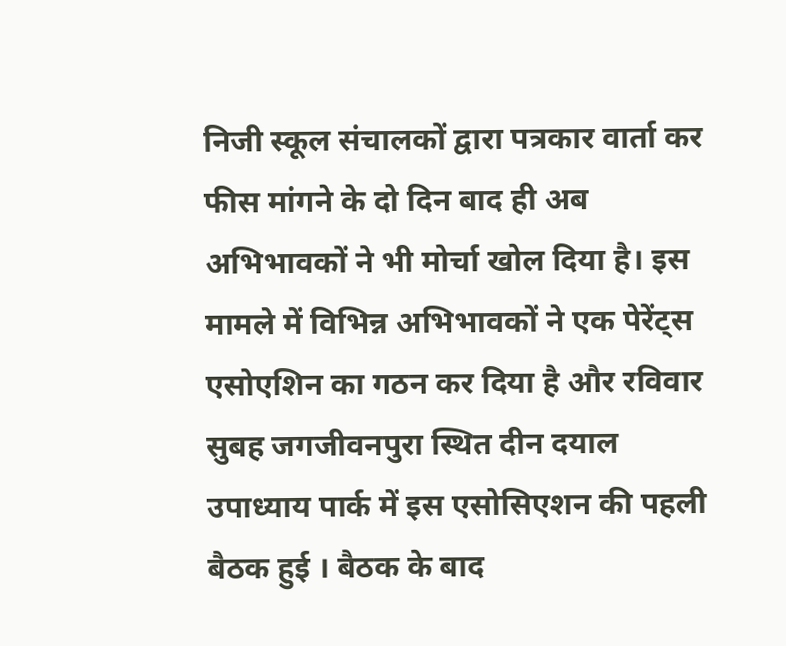निजी स्कूल संचालकों द्वारा पत्रकार वार्ता कर फीस मांगने के दो दिन बाद ही अब अभिभावकों ने भी मोर्चा खोल दिया है। इस मामले में विभिन्न अभिभावकों ने एक पेरेंट्स एसोएशिन का गठन कर दिया है और रविवार सुबह जगजीवनपुरा स्थित दीन दयाल उपाध्याय पार्क में इस एसोसिएशन की पहली बैठक हुई । बैठक के बाद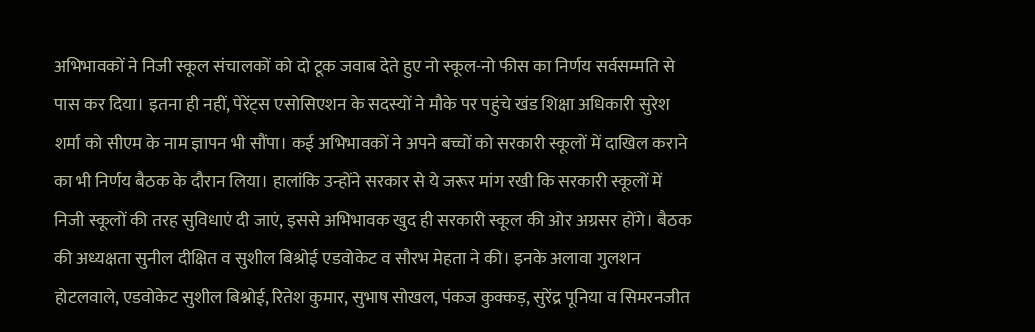अभिभावकों ने निजी स्कूल संचालकों को दो टूक जवाब देते हुए नो स्कूल-नो फीस का निर्णय सर्वसम्मति से पास कर दिया। इतना ही नहीं, पेरेंट्स एसोसिएशन के सदस्यों ने मौके पर पहुंचे खंड शिक्षा अधिकारी सुरेश शर्मा को सीएम के नाम ज्ञापन भी सौंपा। कई अभिभावकों ने अपने बच्चों को सरकारी स्कूलों में दाखिल कराने का भी निर्णय बैठक के दौरान लिया। हालांकि उन्होंने सरकार से ये जरूर मांग रखी कि सरकारी स्कूलों में निजी स्कूलों की तरह सुविधाएं दी जाएं, इससे अभिभावक खुद ही सरकारी स्कूल की ओर अग्रसर होंगे। बैठक की अध्यक्षता सुनील दीक्षित व सुशील बिश्रोई एडवोकेट व सौरभ मेहता ने की। इनके अलावा गुलशन होटलवाले, एडवोकेट सुशील बिश्नोई, रितेश कुमार, सुभाष सोखल, पंकज कुक्कड़, सुरेंद्र पूनिया व सिमरनजीत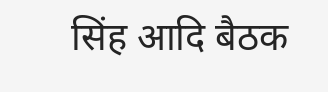सिंह आदि बैठक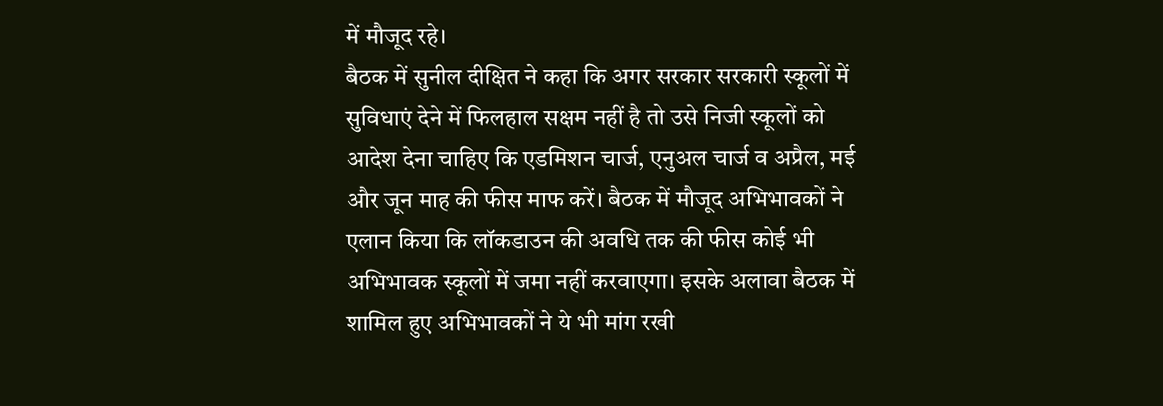में मौजूद रहे।
बैठक में सुनील दीक्षित ने कहा कि अगर सरकार सरकारी स्कूलों में सुविधाएं देने में फिलहाल सक्षम नहीं है तो उसे निजी स्कूलों को आदेश देना चाहिए कि एडमिशन चार्ज, एनुअल चार्ज व अप्रैल, मई और जून माह की फीस माफ करें। बैठक में मौजूद अभिभावकों ने एलान किया कि लॉकडाउन की अवधि तक की फीस कोई भी अभिभावक स्कूलों में जमा नहीं करवाएगा। इसके अलावा बैठक में शामिल हुए अभिभावकों ने ये भी मांग रखी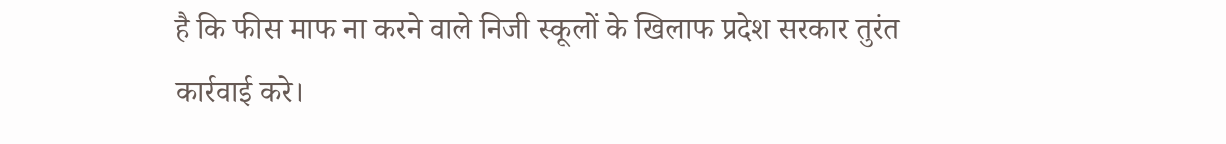है कि फीस माफ ना करने वाले निजी स्कूलों के खिलाफ प्रदेश सरकार तुरंत कार्रवाई करे।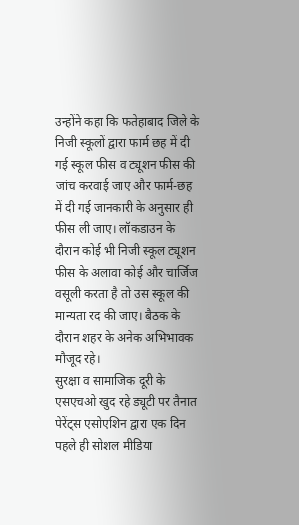उन्होंने कहा कि फतेहाबाद जिले के निजी स्कूलों द्वारा फार्म छह में दी गई स्कूल फीस व ट्यूशन फीस की जांच करवाई जाए और फार्म-छह में दी गई जानकारी के अनुसार ही फीस ली जाए। लॉकडाउन के दौरान कोई भी निजी स्कूल ट्यूशन फीस के अलावा कोई और चार्जिज वसूली करता है तो उस स्कूल की मान्यता रद की जाए। बैठक के दौरान शहर के अनेक अभिभावक मौजूद रहे।
सुरक्षा व सामाजिक दूरी के एसएचओ खुद रहे ड्यूटी पर तैनात
पेरेंट्स एसोएशिन द्वारा एक दिन पहले ही सोशल मीडिया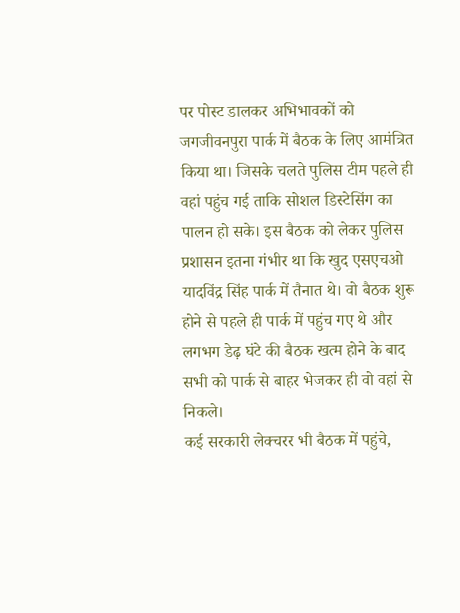पर पोस्ट डालकर अभिभावकों को जगजीवनपुरा पार्क में बैठक के लिए आमंत्रित किया था। जिसके चलते पुलिस टीम पहले ही वहां पहुंच गई ताकि सोशल डिस्टेसिंग का पालन हो सके। इस बैठक को लेकर पुलिस प्रशासन इतना गंभीर था कि खुद एसएचओ यादविंद्र सिंह पार्क में तैनात थे। वो बैठक शुरू होने से पहले ही पार्क में पहुंच गए थे और लगभग डेढ़ घंटे की बैठक खत्म होने के बाद सभी को पार्क से बाहर भेजकर ही वो वहां से निकले।
कई सरकारी लेक्चरर भी बैठक में पहुंचे,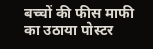बच्चों की फीस माफी का उठाया पोस्टर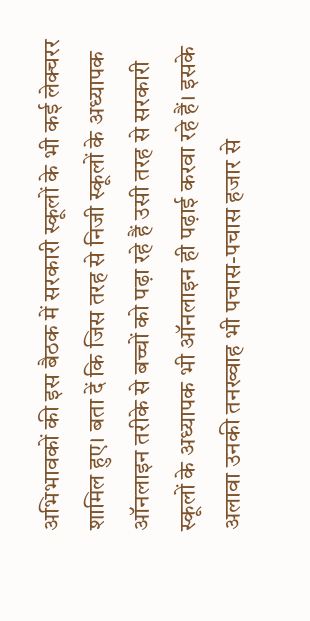अभिभावकों की इस बैठक में सरकारी स्कूलों के भी कई लेक्चरर शामिल हुए। बता दें कि जिस तरह से निजी स्कूलों के अध्यापक ऑनलाइन तरीके से बच्चों को पढ़ा रहे हैं उसी तरह से सरकारी स्कूलों के अध्यापक भी ऑनलाइन ही पढ़ाई करवा रहे हैं। इसके अलावा उनकी तनख्वाह भी पचास-पचास हजार से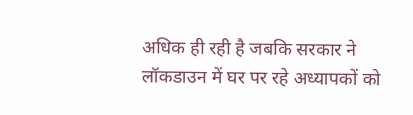अधिक ही रही है जबकि सरकार ने लॉकडाउन में घर पर रहे अध्यापकों को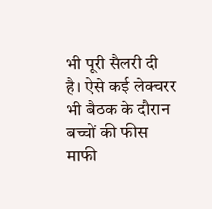भी पूरी सैलरी दी है। ऐसे कई लेक्चरर भी बैठक के दौरान बच्चों की फीस माफी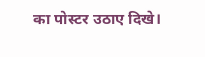का पोस्टर उठाए दिखे।